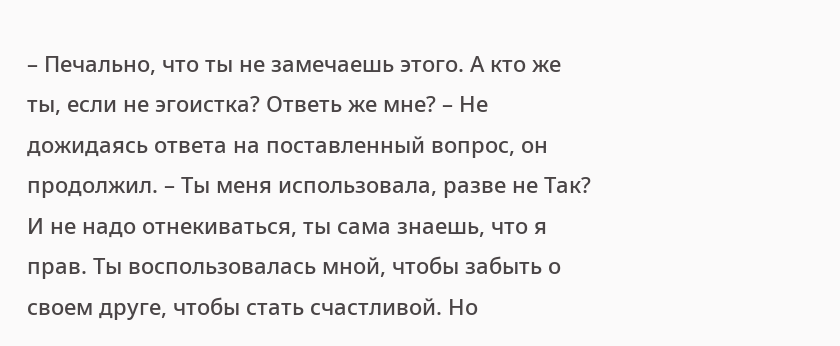– Печально, что ты не замечаешь этого. А кто же ты, если не эгоистка? Ответь же мне? – Не дожидаясь ответа на поставленный вопрос, он продолжил. – Ты меня использовала, разве не Так? И не надо отнекиваться, ты сама знаешь, что я прав. Ты воспользовалась мной, чтобы забыть о своем друге, чтобы стать счастливой. Но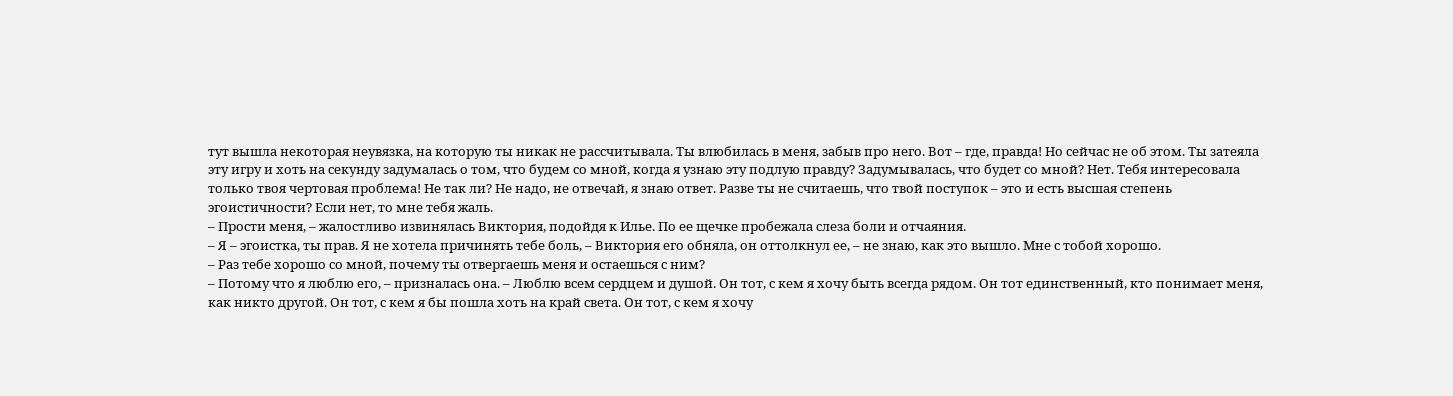тут вышла некоторая неувязка, на которую ты никак не рассчитывала. Ты влюбилась в меня, забыв про него. Вот – где, правда! Но сейчас не об этом. Ты затеяла эту игру и хоть на секунду задумалась о том, что будем со мной, когда я узнаю эту подлую правду? Задумывалась, что будет со мной? Нет. Тебя интересовала только твоя чертовая проблема! Не так ли? Не надо, не отвечай, я знаю ответ. Разве ты не считаешь, что твой поступок – это и есть высшая степень эгоистичности? Если нет, то мне тебя жаль.
– Прости меня, – жалостливо извинялась Виктория, подойдя к Илье. По ее щечке пробежала слеза боли и отчаяния.
– Я – эгоистка, ты прав. Я не хотела причинять тебе боль, – Виктория его обняла, он оттолкнул ее, – не знаю, как это вышло. Мне с тобой хорошо.
– Раз тебе хорошо со мной, почему ты отвергаешь меня и остаешься с ним?
– Потому что я люблю его, – призналась она. – Люблю всем сердцем и душой. Он тот, с кем я хочу быть всегда рядом. Он тот единственный, кто понимает меня, как никто другой. Он тот, с кем я бы пошла хоть на край света. Он тот, с кем я хочу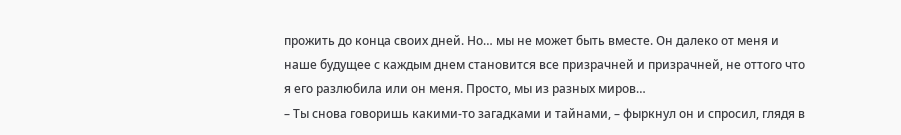прожить до конца своих дней. Но… мы не может быть вместе. Он далеко от меня и наше будущее с каждым днем становится все призрачней и призрачней, не оттого что я его разлюбила или он меня. Просто, мы из разных миров…
– Ты снова говоришь какими-то загадками и тайнами, – фыркнул он и спросил, глядя в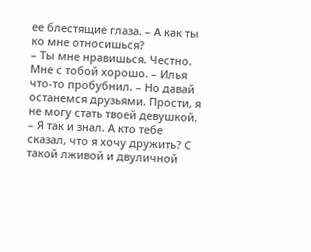ее блестящие глаза. – А как ты ко мне относишься?
– Ты мне нравишься. Честно. Мне с тобой хорошо. – Илья что-то пробубнил. – Но давай останемся друзьями. Прости, я не могу стать твоей девушкой.
– Я так и знал. А кто тебе сказал, что я хочу дружить? С такой лживой и двуличной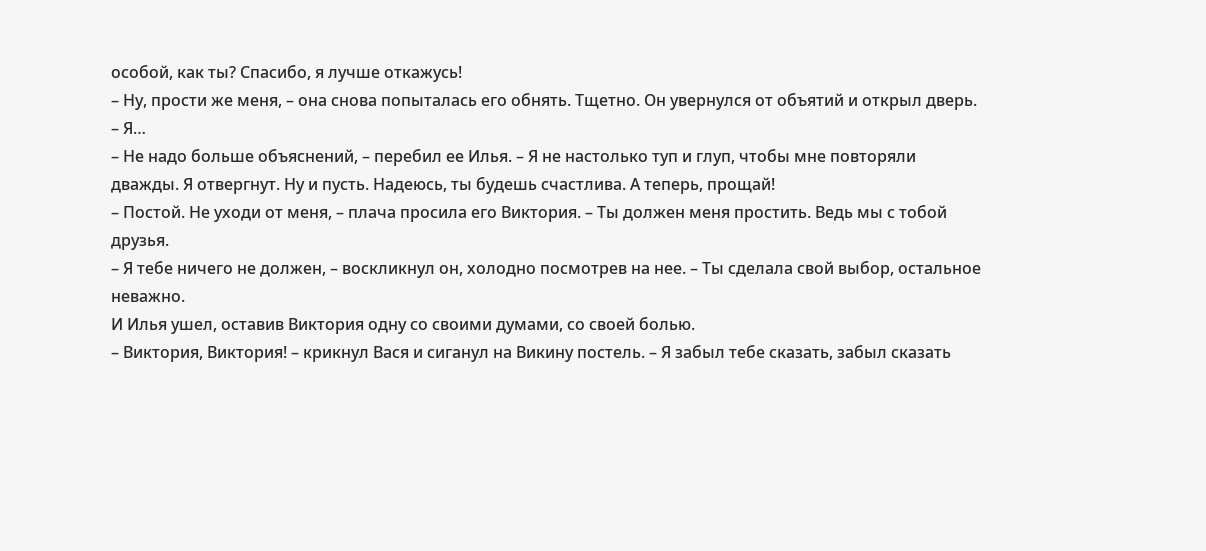особой, как ты? Спасибо, я лучше откажусь!
– Ну, прости же меня, – она снова попыталась его обнять. Тщетно. Он увернулся от объятий и открыл дверь. – Я…
– Не надо больше объяснений, – перебил ее Илья. – Я не настолько туп и глуп, чтобы мне повторяли дважды. Я отвергнут. Ну и пусть. Надеюсь, ты будешь счастлива. А теперь, прощай!
– Постой. Не уходи от меня, – плача просила его Виктория. – Ты должен меня простить. Ведь мы с тобой друзья.
– Я тебе ничего не должен, – воскликнул он, холодно посмотрев на нее. – Ты сделала свой выбор, остальное неважно.
И Илья ушел, оставив Виктория одну со своими думами, со своей болью.
– Виктория, Виктория! – крикнул Вася и сиганул на Викину постель. – Я забыл тебе сказать, забыл сказать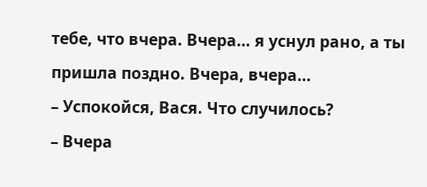тебе, что вчера. Вчера… я уснул рано, а ты пришла поздно. Вчера, вчера…
– Успокойся, Вася. Что случилось?
– Вчера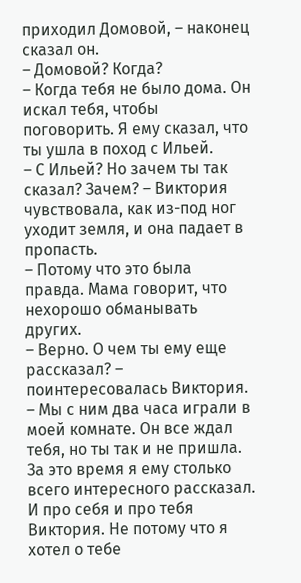приходил Домовой, – наконец сказал он.
– Домовой? Когда?
– Когда тебя не было дома. Он искал тебя, чтобы поговорить. Я ему сказал, что ты ушла в поход с Ильей.
– С Ильей? Но зачем ты так сказал? Зачем? – Виктория чувствовала, как из-под ног уходит земля, и она падает в пропасть.
– Потому что это была правда. Мама говорит, что нехорошо обманывать других.
– Верно. О чем ты ему еще рассказал? – поинтересовалась Виктория.
– Мы с ним два часа играли в моей комнате. Он все ждал тебя, но ты так и не пришла. За это время я ему столько всего интересного рассказал. И про себя и про тебя Виктория. Не потому что я хотел о тебе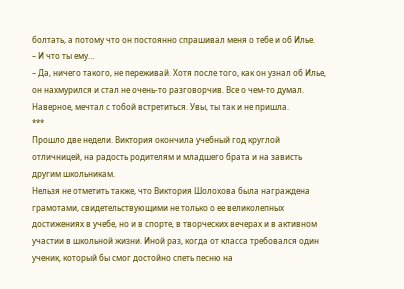болтать, а потому что он постоянно спрашивал меня о тебе и об Илье.
– И что ты ему…
– Да, ничего такого, не переживай. Хотя после того, как он узнал об Илье, он нахмурился и стал не очень-то разговорчив. Все о чем-то думал. Наверное, мечтал с тобой встретиться. Увы, ты так и не пришла.
***
Прошло две недели. Виктория окончила учебный год круглой отличницей, на радость родителям и младшего брата и на зависть другим школьникам.
Нельзя не отметить также, что Виктория Шолохова была награждена грамотами, свидетельствующими не только о ее великолепных достижениях в учебе, но и в спорте, в творческих вечерах и в активном участии в школьной жизни. Иной раз, когда от класса требовался один ученик, который бы смог достойно спеть песню на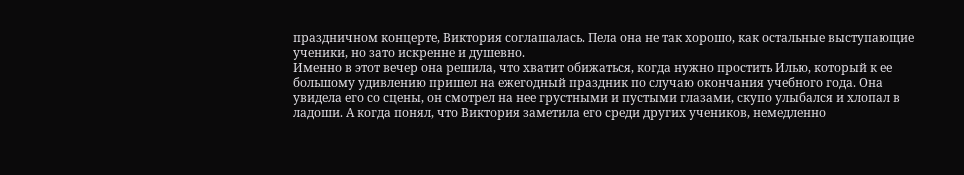праздничном концерте, Виктория соглашалась. Пела она не так хорошо, как остальные выступающие ученики, но зато искренне и душевно.
Именно в этот вечер она решила, что хватит обижаться, когда нужно простить Илью, который к ее большому удивлению пришел на ежегодный праздник по случаю окончания учебного года. Она увидела его со сцены, он смотрел на нее грустными и пустыми глазами, скупо улыбался и хлопал в ладоши. А когда понял, что Виктория заметила его среди других учеников, немедленно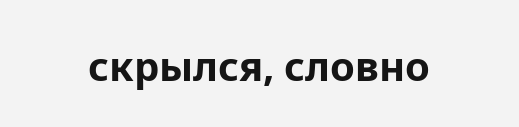скрылся, словно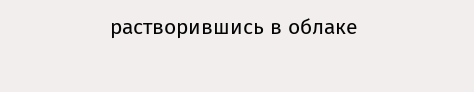растворившись в облаке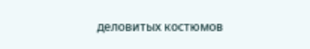деловитых костюмов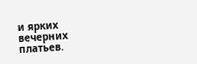и ярких вечерних платьев.